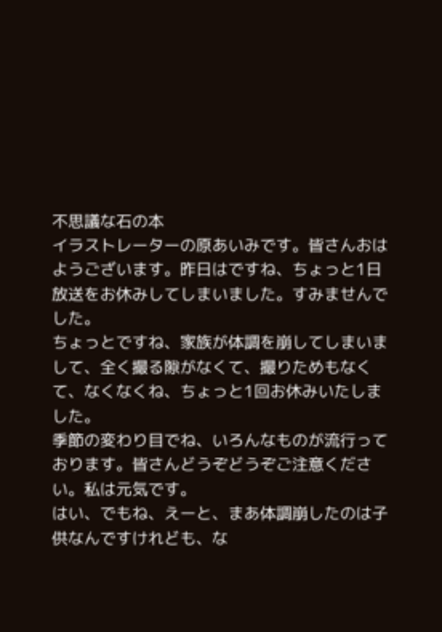不思議な石の本
イラストレーターの原あいみです。皆さんおはようございます。昨日はですね、ちょっと1日放送をお休みしてしまいました。すみませんでした。
ちょっとですね、家族が体調を崩してしまいまして、全く撮る隙がなくて、撮りためもなくて、なくなくね、ちょっと1回お休みいたしました。
季節の変わり目でね、いろんなものが流行っております。皆さんどうぞどうぞご注意ください。私は元気です。
はい、でもね、えーと、まあ体調崩したのは子供なんですけれども、な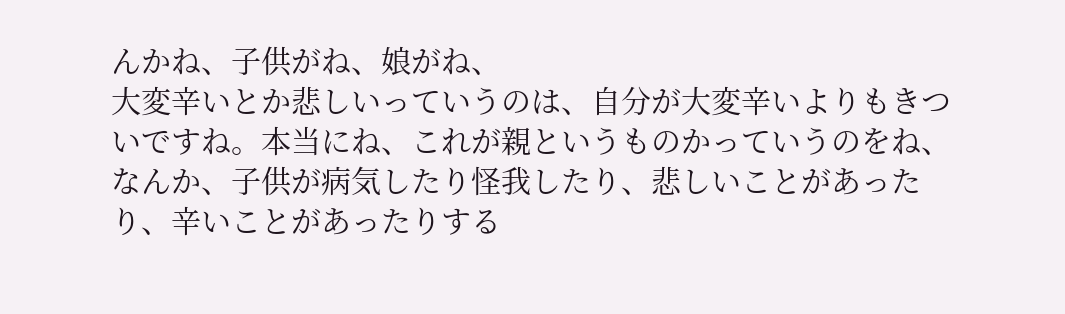んかね、子供がね、娘がね、
大変辛いとか悲しいっていうのは、自分が大変辛いよりもきついですね。本当にね、これが親というものかっていうのをね、なんか、子供が病気したり怪我したり、悲しいことがあったり、辛いことがあったりする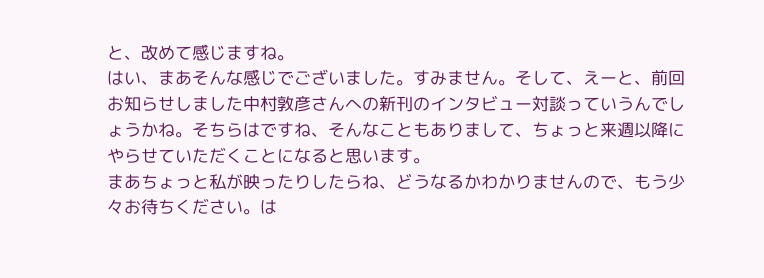と、改めて感じますね。
はい、まあそんな感じでございました。すみません。そして、えーと、前回お知らせしました中村敦彦さんへの新刊のインタビュー対談っていうんでしょうかね。そちらはですね、そんなこともありまして、ちょっと来週以降にやらせていただくことになると思います。
まあちょっと私が映ったりしたらね、どうなるかわかりませんので、もう少々お待ちください。は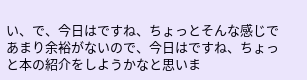い、で、今日はですね、ちょっとそんな感じであまり余裕がないので、今日はですね、ちょっと本の紹介をしようかなと思いま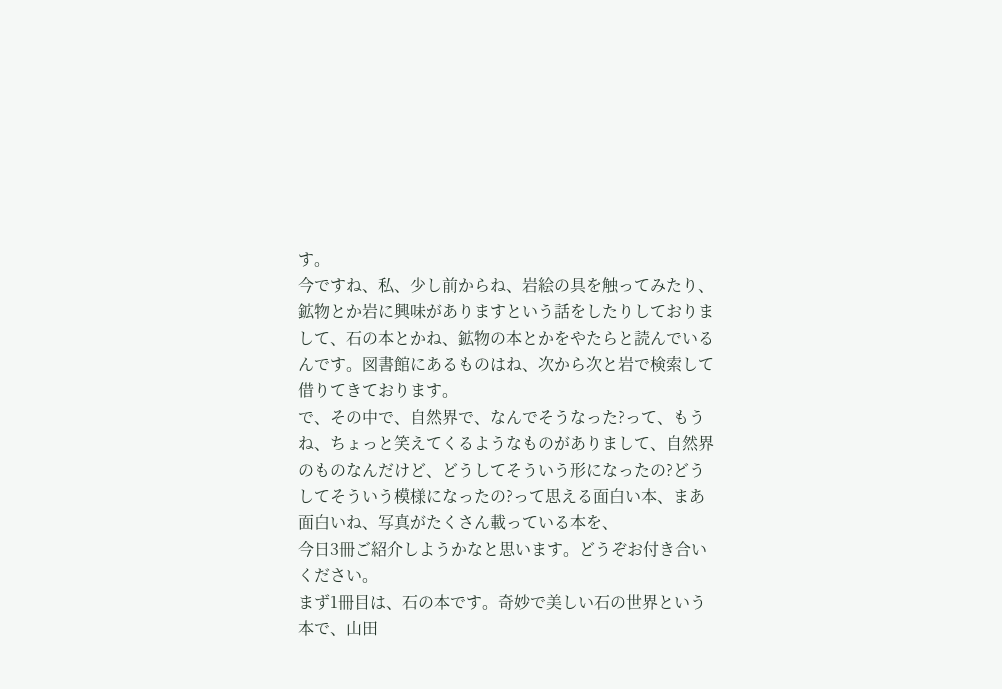す。
今ですね、私、少し前からね、岩絵の具を触ってみたり、鉱物とか岩に興味がありますという話をしたりしておりまして、石の本とかね、鉱物の本とかをやたらと読んでいるんです。図書館にあるものはね、次から次と岩で検索して借りてきております。
で、その中で、自然界で、なんでそうなった?って、もうね、ちょっと笑えてくるようなものがありまして、自然界のものなんだけど、どうしてそういう形になったの?どうしてそういう模様になったの?って思える面白い本、まあ面白いね、写真がたくさん載っている本を、
今日3冊ご紹介しようかなと思います。どうぞお付き合いください。
まず1冊目は、石の本です。奇妙で美しい石の世界という本で、山田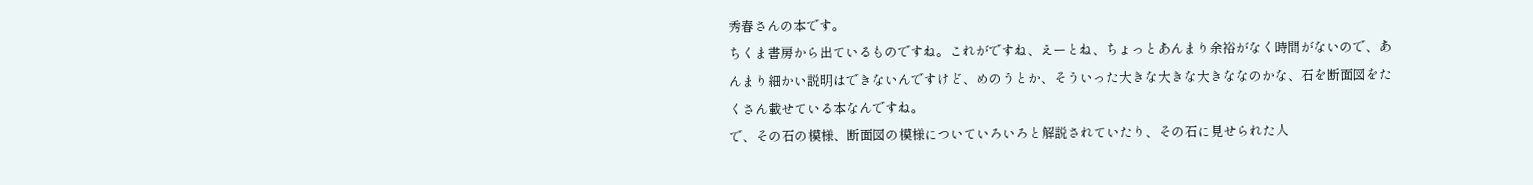秀春さんの本です。
ちくま書房から出ているものですね。これがですね、えーとね、ちょっとあんまり余裕がなく時間がないので、あんまり細かい説明はできないんですけど、めのうとか、そういった大きな大きな大きななのかな、石を断面図をたくさん載せている本なんですね。
で、その石の模様、断面図の模様についていろいろと解説されていたり、その石に見せられた人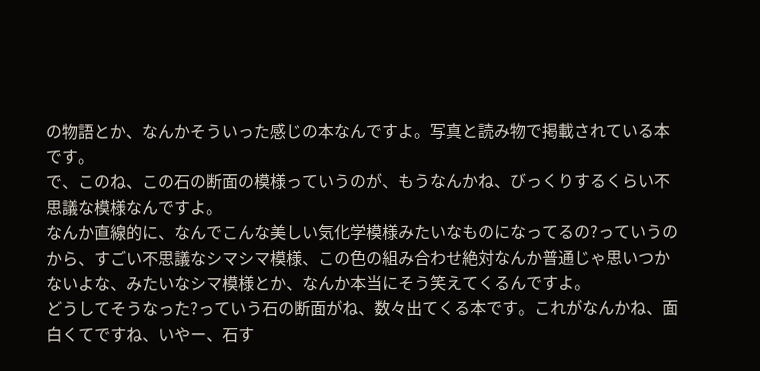の物語とか、なんかそういった感じの本なんですよ。写真と読み物で掲載されている本です。
で、このね、この石の断面の模様っていうのが、もうなんかね、びっくりするくらい不思議な模様なんですよ。
なんか直線的に、なんでこんな美しい気化学模様みたいなものになってるの?っていうのから、すごい不思議なシマシマ模様、この色の組み合わせ絶対なんか普通じゃ思いつかないよな、みたいなシマ模様とか、なんか本当にそう笑えてくるんですよ。
どうしてそうなった?っていう石の断面がね、数々出てくる本です。これがなんかね、面白くてですね、いやー、石す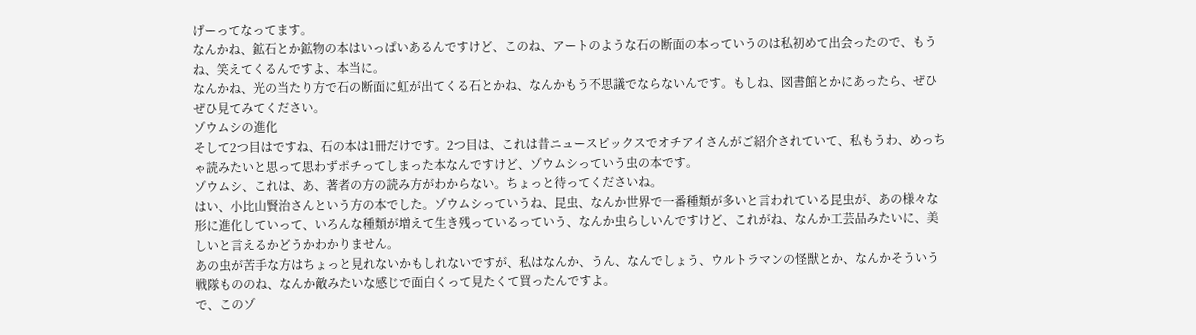げーってなってます。
なんかね、鉱石とか鉱物の本はいっぱいあるんですけど、このね、アートのような石の断面の本っていうのは私初めて出会ったので、もうね、笑えてくるんですよ、本当に。
なんかね、光の当たり方で石の断面に虹が出てくる石とかね、なんかもう不思議でならないんです。もしね、図書館とかにあったら、ぜひぜひ見てみてください。
ゾウムシの進化
そして2つ目はですね、石の本は1冊だけです。2つ目は、これは昔ニュースピックスでオチアイさんがご紹介されていて、私もうわ、めっちゃ読みたいと思って思わずポチってしまった本なんですけど、ゾウムシっていう虫の本です。
ゾウムシ、これは、あ、著者の方の読み方がわからない。ちょっと待ってくださいね。
はい、小比山賢治さんという方の本でした。ゾウムシっていうね、昆虫、なんか世界で一番種類が多いと言われている昆虫が、あの様々な形に進化していって、いろんな種類が増えて生き残っているっていう、なんか虫らしいんですけど、これがね、なんか工芸品みたいに、美しいと言えるかどうかわかりません。
あの虫が苦手な方はちょっと見れないかもしれないですが、私はなんか、うん、なんでしょう、ウルトラマンの怪獣とか、なんかそういう戦隊もののね、なんか敵みたいな感じで面白くって見たくて買ったんですよ。
で、このゾ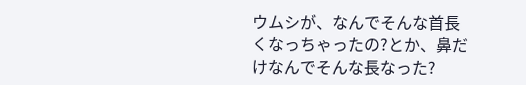ウムシが、なんでそんな首長くなっちゃったの?とか、鼻だけなんでそんな長なった?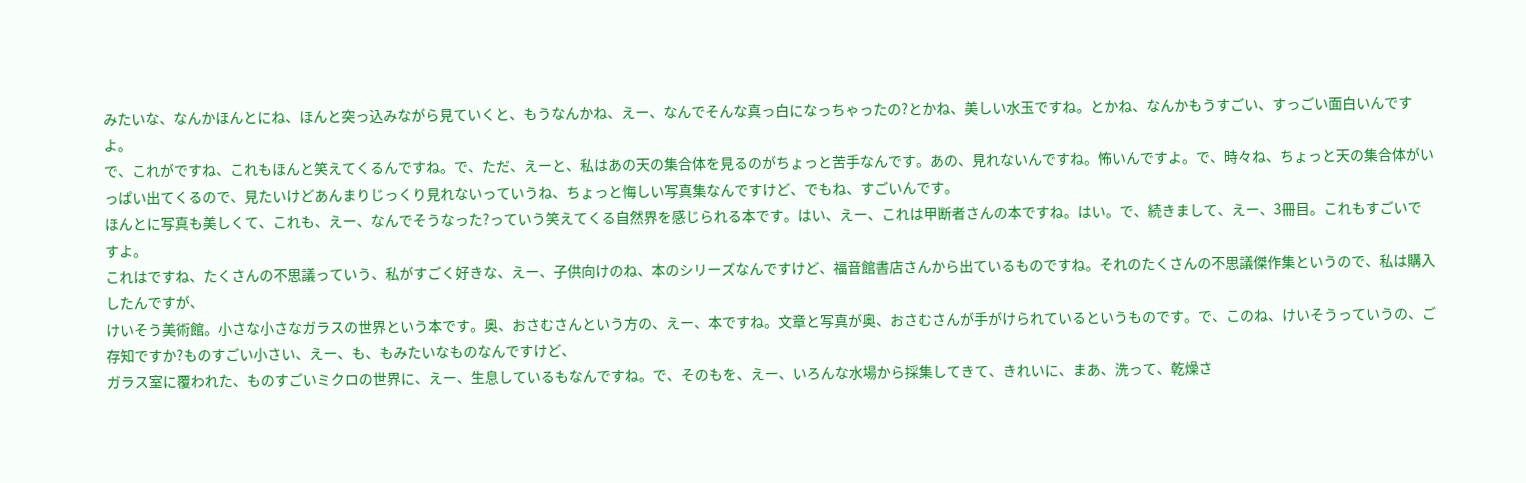みたいな、なんかほんとにね、ほんと突っ込みながら見ていくと、もうなんかね、えー、なんでそんな真っ白になっちゃったの?とかね、美しい水玉ですね。とかね、なんかもうすごい、すっごい面白いんですよ。
で、これがですね、これもほんと笑えてくるんですね。で、ただ、えーと、私はあの天の集合体を見るのがちょっと苦手なんです。あの、見れないんですね。怖いんですよ。で、時々ね、ちょっと天の集合体がいっぱい出てくるので、見たいけどあんまりじっくり見れないっていうね、ちょっと悔しい写真集なんですけど、でもね、すごいんです。
ほんとに写真も美しくて、これも、えー、なんでそうなった?っていう笑えてくる自然界を感じられる本です。はい、えー、これは甲断者さんの本ですね。はい。で、続きまして、えー、3冊目。これもすごいですよ。
これはですね、たくさんの不思議っていう、私がすごく好きな、えー、子供向けのね、本のシリーズなんですけど、福音館書店さんから出ているものですね。それのたくさんの不思議傑作集というので、私は購入したんですが、
けいそう美術館。小さな小さなガラスの世界という本です。奥、おさむさんという方の、えー、本ですね。文章と写真が奥、おさむさんが手がけられているというものです。で、このね、けいそうっていうの、ご存知ですか?ものすごい小さい、えー、も、もみたいなものなんですけど、
ガラス室に覆われた、ものすごいミクロの世界に、えー、生息しているもなんですね。で、そのもを、えー、いろんな水場から採集してきて、きれいに、まあ、洗って、乾燥さ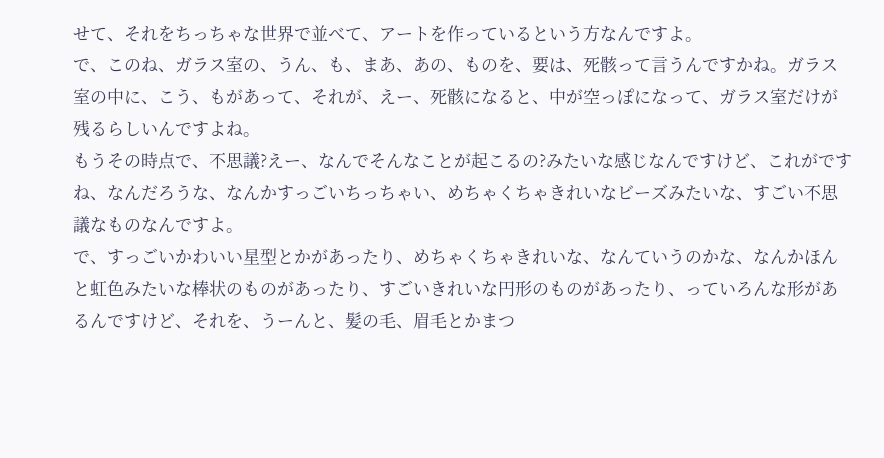せて、それをちっちゃな世界で並べて、アートを作っているという方なんですよ。
で、このね、ガラス室の、うん、も、まあ、あの、ものを、要は、死骸って言うんですかね。ガラス室の中に、こう、もがあって、それが、えー、死骸になると、中が空っぽになって、ガラス室だけが残るらしいんですよね。
もうその時点で、不思議?えー、なんでそんなことが起こるの?みたいな感じなんですけど、これがですね、なんだろうな、なんかすっごいちっちゃい、めちゃくちゃきれいなビーズみたいな、すごい不思議なものなんですよ。
で、すっごいかわいい星型とかがあったり、めちゃくちゃきれいな、なんていうのかな、なんかほんと虹色みたいな棒状のものがあったり、すごいきれいな円形のものがあったり、っていろんな形があるんですけど、それを、うーんと、髪の毛、眉毛とかまつ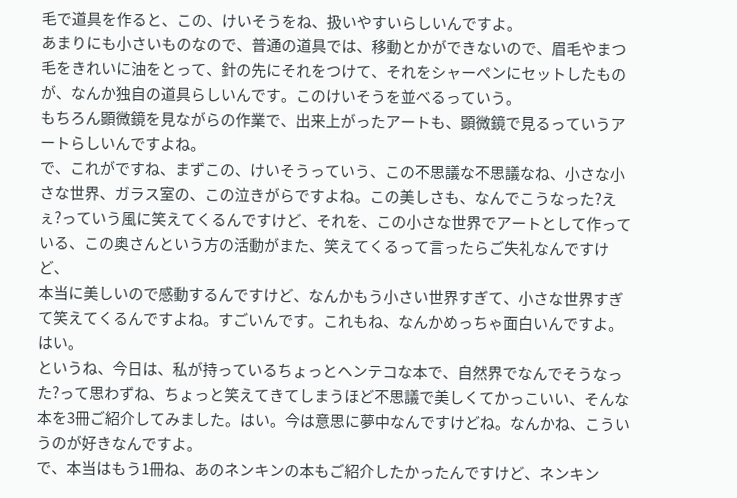毛で道具を作ると、この、けいそうをね、扱いやすいらしいんですよ。
あまりにも小さいものなので、普通の道具では、移動とかができないので、眉毛やまつ毛をきれいに油をとって、針の先にそれをつけて、それをシャーペンにセットしたものが、なんか独自の道具らしいんです。このけいそうを並べるっていう。
もちろん顕微鏡を見ながらの作業で、出来上がったアートも、顕微鏡で見るっていうアートらしいんですよね。
で、これがですね、まずこの、けいそうっていう、この不思議な不思議なね、小さな小さな世界、ガラス室の、この泣きがらですよね。この美しさも、なんでこうなった?えぇ?っていう風に笑えてくるんですけど、それを、この小さな世界でアートとして作っている、この奥さんという方の活動がまた、笑えてくるって言ったらご失礼なんですけど、
本当に美しいので感動するんですけど、なんかもう小さい世界すぎて、小さな世界すぎて笑えてくるんですよね。すごいんです。これもね、なんかめっちゃ面白いんですよ。はい。
というね、今日は、私が持っているちょっとヘンテコな本で、自然界でなんでそうなった?って思わずね、ちょっと笑えてきてしまうほど不思議で美しくてかっこいい、そんな本を3冊ご紹介してみました。はい。今は意思に夢中なんですけどね。なんかね、こういうのが好きなんですよ。
で、本当はもう1冊ね、あのネンキンの本もご紹介したかったんですけど、ネンキン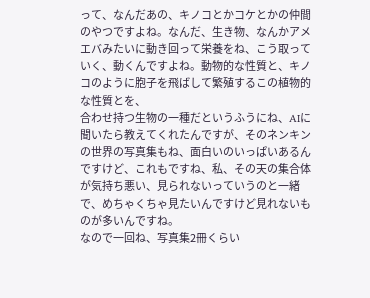って、なんだあの、キノコとかコケとかの仲間のやつですよね。なんだ、生き物、なんかアメエバみたいに動き回って栄養をね、こう取っていく、動くんですよね。動物的な性質と、キノコのように胞子を飛ばして繁殖するこの植物的な性質とを、
合わせ持つ生物の一種だというふうにね、AIに聞いたら教えてくれたんですが、そのネンキンの世界の写真集もね、面白いのいっぱいあるんですけど、これもですね、私、その天の集合体が気持ち悪い、見られないっていうのと一緒で、めちゃくちゃ見たいんですけど見れないものが多いんですね。
なので一回ね、写真集2冊くらい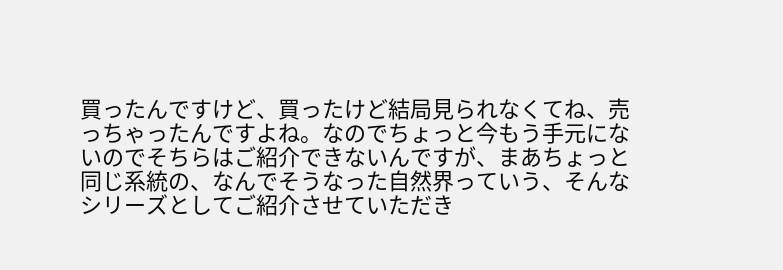買ったんですけど、買ったけど結局見られなくてね、売っちゃったんですよね。なのでちょっと今もう手元にないのでそちらはご紹介できないんですが、まあちょっと同じ系統の、なんでそうなった自然界っていう、そんなシリーズとしてご紹介させていただき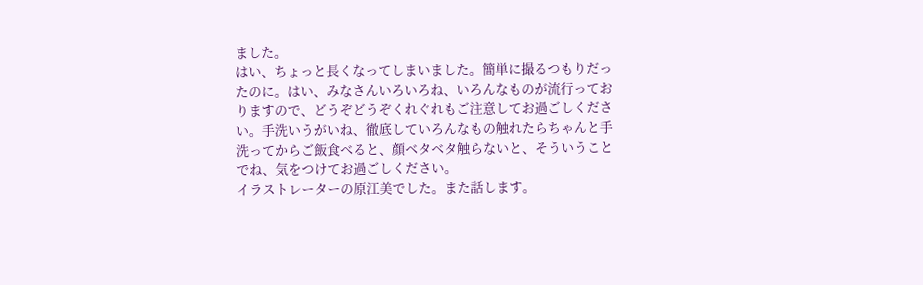ました。
はい、ちょっと長くなってしまいました。簡単に撮るつもりだったのに。はい、みなさんいろいろね、いろんなものが流行っておりますので、どうぞどうぞくれぐれもご注意してお過ごしください。手洗いうがいね、徹底していろんなもの触れたらちゃんと手洗ってからご飯食べると、顔ベタベタ触らないと、そういうことでね、気をつけてお過ごしください。
イラストレーターの原江美でした。また話します。